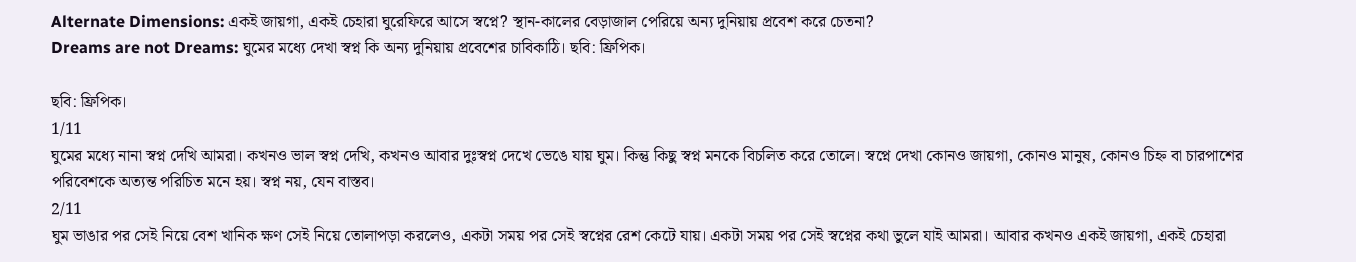Alternate Dimensions: একই জায়গা, একই চেহারা ঘুরেফিরে আসে স্বপ্নে? স্থান-কালের বেড়াজাল পেরিয়ে অন্য দুনিয়ায় প্রবেশ করে চেতনা?
Dreams are not Dreams: ঘুমের মধ্যে দেখা স্বপ্ন কি অন্য দুনিয়ায় প্রবেশের চাবিকাঠি। ছবি: ফ্রিপিক।

ছবি: ফ্রিপিক।
1/11
ঘুমের মধ্যে নানা স্বপ্ন দেখি আমরা। কখনও ভাল স্বপ্ন দেখি, কখনও আবার দুঃস্বপ্ন দেখে ভেঙে যায় ঘুম। কিন্তু কিছু স্বপ্ন মনকে বিচলিত করে তোলে। স্বপ্নে দেখা কোনও জায়গা, কোনও মানুষ, কোনও চিহ্ন বা চারপাশের পরিবেশকে অত্যন্ত পরিচিত মনে হয়। স্বপ্ন নয়, যেন বাস্তব।
2/11
ঘুম ভাঙার পর সেই নিয়ে বেশ খানিক ক্ষণ সেই নিয়ে তোলাপড়া করলেও, একটা সময় পর সেই স্বপ্নের রেশ কেটে যায়। একটা সময় পর সেই স্বপ্নের কথা ভুলে যাই আমরা। আবার কখনও একই জায়গা, একই চেহারা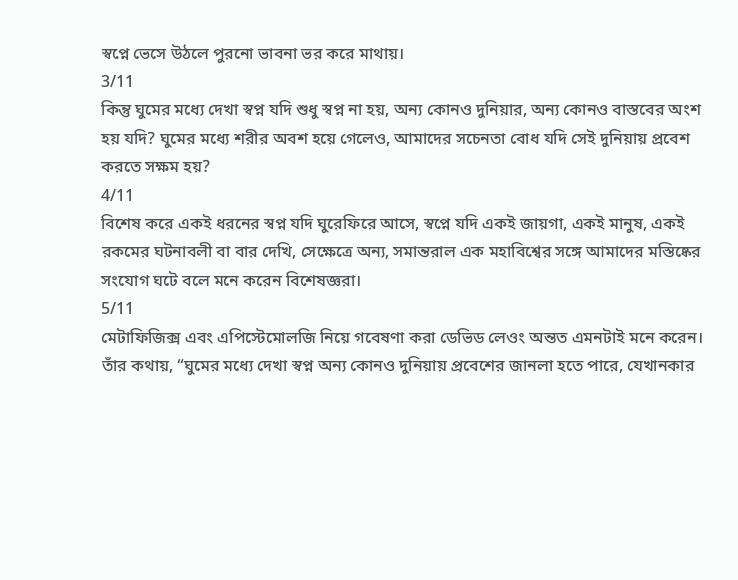স্বপ্নে ভেসে উঠলে পুরনো ভাবনা ভর করে মাথায়।
3/11
কিন্তু ঘুমের মধ্যে দেখা স্বপ্ন যদি শুধু স্বপ্ন না হয়, অন্য কোনও দুনিয়ার, অন্য কোনও বাস্তবের অংশ হয় যদি? ঘুমের মধ্যে শরীর অবশ হয়ে গেলেও, আমাদের সচেনতা বোধ যদি সেই দুনিয়ায় প্রবেশ করতে সক্ষম হয়?
4/11
বিশেষ করে একই ধরনের স্বপ্ন যদি ঘুরেফিরে আসে, স্বপ্নে যদি একই জায়গা, একই মানুষ, একই রকমের ঘটনাবলী বা বার দেখি, সেক্ষেত্রে অন্য, সমান্তরাল এক মহাবিশ্বের সঙ্গে আমাদের মস্তিষ্কের সংযোগ ঘটে বলে মনে করেন বিশেষজ্ঞরা।
5/11
মেটাফিজিক্স এবং এপিস্টেমোলজি নিয়ে গবেষণা করা ডেভিড লেওং অন্তত এমনটাই মনে করেন। তাঁর কথায়, “ঘুমের মধ্যে দেখা স্বপ্ন অন্য কোনও দুনিয়ায় প্রবেশের জানলা হতে পারে, যেখানকার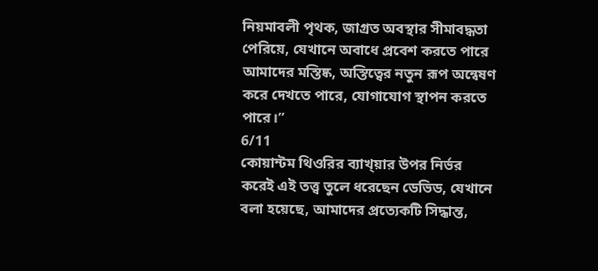নিয়মাবলী পৃথক, জাগ্রত অবস্থার সীমাবদ্ধতা পেরিয়ে, যেখানে অবাধে প্রবেশ করতে পারে আমাদের মস্তিষ্ক, অস্তিত্বের নতুন রূপ অন্বেষণ করে দেখতে পারে, যোগাযোগ স্থাপন করতে পারে।”
6/11
কোয়ান্টম থিওরির ব্যাখ্য়ার উপর নির্ভর করেই এই তত্ত্ব তুলে ধরেছেন ডেভিড, যেখানে বলা হয়েছে, আমাদের প্রত্যেকটি সিদ্ধান্ত,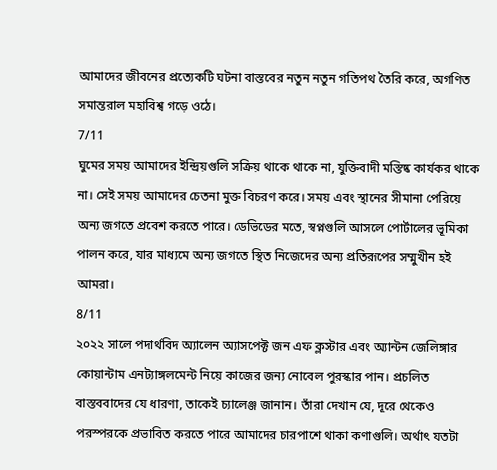আমাদের জীবনের প্রত্যেকটি ঘটনা বাস্তবের নতুন নতুন গতিপথ তৈরি করে, অগণিত সমান্তরাল মহাবিশ্ব গড়ে ওঠে।
7/11
ঘুমের সময় আমাদের ইন্দ্রিয়গুলি সক্রিয় থাকে থাকে না, যুক্তিবাদী মস্তিষ্ক কার্যকর থাকে না। সেই সময় আমাদের চেতনা মুক্ত বিচরণ করে। সময় এবং স্থানের সীমানা পেরিয়ে অন্য জগতে প্রবেশ করতে পারে। ডেভিডের মতে, স্বপ্নগুলি আসলে পোর্টালের ভূমিকা পালন করে, যার মাধ্যমে অন্য জগতে স্থিত নিজেদের অন্য প্রতিরূপের সম্মুখীন হই আমরা।
8/11
২০২২ সালে পদার্থবিদ অ্যালেন অ্যাসপেক্ট জন এফ ক্লস্টার এবং অ্যান্টন জেলিঙ্গার কোয়ান্টাম এনট্যাঙ্গলমেন্ট নিয়ে কাজের জন্য নোবেল পুরস্কার পান। প্রচলিত বাস্তববাদের যে ধারণা, তাকেই চ্যালেঞ্জ জানান। তাঁরা দেখান যে, দূরে থেকেও পরস্পরকে প্রভাবিত করতে পারে আমাদের চারপাশে থাকা কণাগুলি। অর্থাৎ যতটা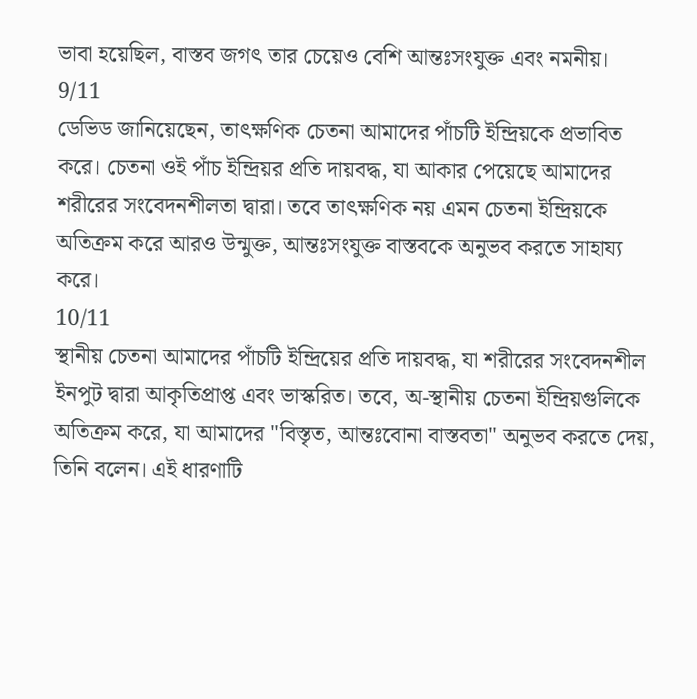ভাবা হয়েছিল, বাস্তব জগৎ তার চেয়েও বেশি আন্তঃসংযুক্ত এবং নমনীয়।
9/11
ডেভিড জানিয়েছেন, তাৎক্ষণিক চেতনা আমাদের পাঁচটি ইন্দ্রিয়কে প্রভাবিত করে। চেতনা ওই পাঁচ ইন্দ্রিয়র প্রতি দায়বদ্ধ, যা আকার পেয়েছে আমাদের শরীরের সংবেদনশীলতা দ্বারা। তবে তাৎক্ষণিক নয় এমন চেতনা ইন্দ্রিয়কে অতিক্রম করে আরও উন্মুক্ত, আন্তঃসংযুক্ত বাস্তবকে অনুভব করতে সাহায্য করে।
10/11
স্থানীয় চেতনা আমাদের পাঁচটি ইন্দ্রিয়ের প্রতি দায়বদ্ধ, যা শরীরের সংবেদনশীল ইনপুট দ্বারা আকৃতিপ্রাপ্ত এবং ভাস্করিত। তবে, অ-স্থানীয় চেতনা ইন্দ্রিয়গুলিকে অতিক্রম করে, যা আমাদের "বিস্তৃত, আন্তঃবোনা বাস্তবতা" অনুভব করতে দেয়, তিনি বলেন। এই ধারণাটি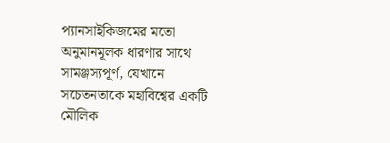প্যানসাইকিজমের মতো অনুমানমূলক ধারণার সাথে সামঞ্জস্যপূর্ণ, যেখানে সচেতনতাকে মহাবিশ্বের একটি মৌলিক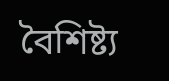বৈশিষ্ট্য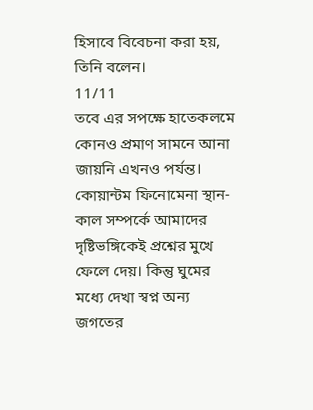হিসাবে বিবেচনা করা হয়, তিনি বলেন।
11/11
তবে এর সপক্ষে হাতেকলমে কোনও প্রমাণ সামনে আনা জায়নি এখনও পর্যন্ত। কোয়ান্টম ফিনোমেনা স্থান-কাল সম্পর্কে আমাদের দৃষ্টিভঙ্গিকেই প্রশ্নের মুখে ফেলে দেয়। কিন্তু ঘুমের মধ্যে দেখা স্বপ্ন অন্য জগতের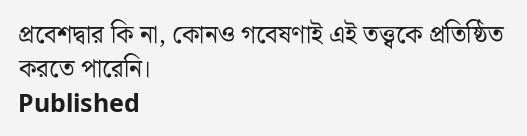প্রবেশদ্বার কি না, কোনও গবেষণাই এই তত্ত্বকে প্রতিষ্ঠিত করতে পারেনি।
Published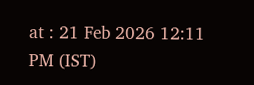at : 21 Feb 2026 12:11 PM (IST)